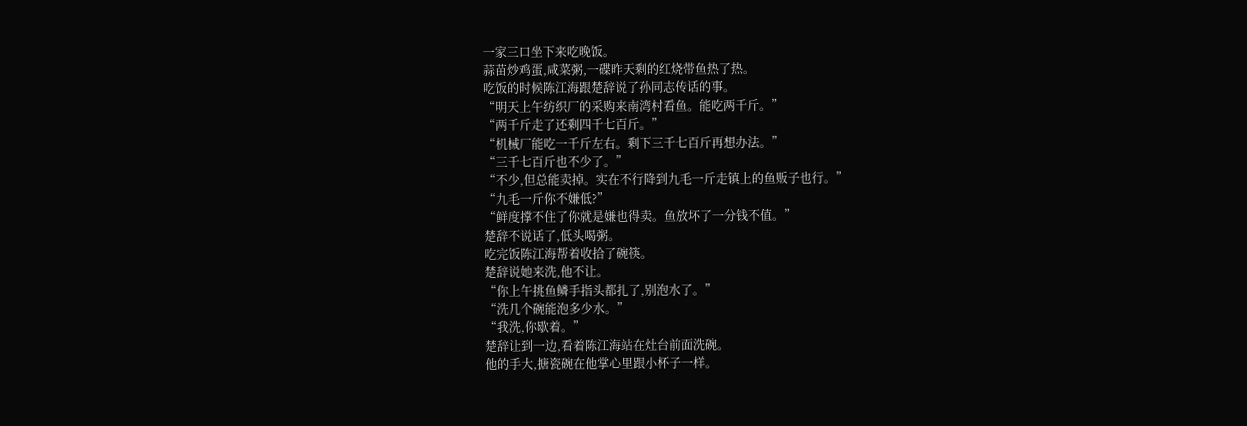一家三口坐下来吃晚饭。
蒜苗炒鸡蛋,咸菜粥,一碟昨天剩的红烧带鱼热了热。
吃饭的时候陈江海跟楚辞说了孙同志传话的事。
“明天上午纺织厂的采购来南湾村看鱼。能吃两千斤。”
“两千斤走了还剩四千七百斤。”
“机械厂能吃一千斤左右。剩下三千七百斤再想办法。”
“三千七百斤也不少了。”
“不少,但总能卖掉。实在不行降到九毛一斤走镇上的鱼贩子也行。”
“九毛一斤你不嫌低?”
“鲜度撑不住了你就是嫌也得卖。鱼放坏了一分钱不值。”
楚辞不说话了,低头喝粥。
吃完饭陈江海帮着收拾了碗筷。
楚辞说她来洗,他不让。
“你上午挑鱼鳞手指头都扎了,别泡水了。”
“洗几个碗能泡多少水。”
“我洗,你歇着。”
楚辞让到一边,看着陈江海站在灶台前面洗碗。
他的手大,搪瓷碗在他掌心里跟小杯子一样。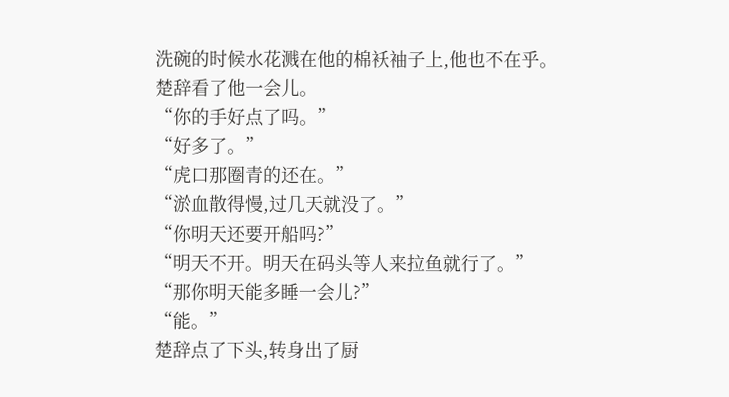洗碗的时候水花溅在他的棉袄袖子上,他也不在乎。
楚辞看了他一会儿。
“你的手好点了吗。”
“好多了。”
“虎口那圈青的还在。”
“淤血散得慢,过几天就没了。”
“你明天还要开船吗?”
“明天不开。明天在码头等人来拉鱼就行了。”
“那你明天能多睡一会儿?”
“能。”
楚辞点了下头,转身出了厨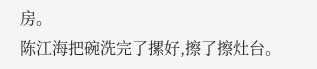房。
陈江海把碗洗完了摞好,擦了擦灶台。